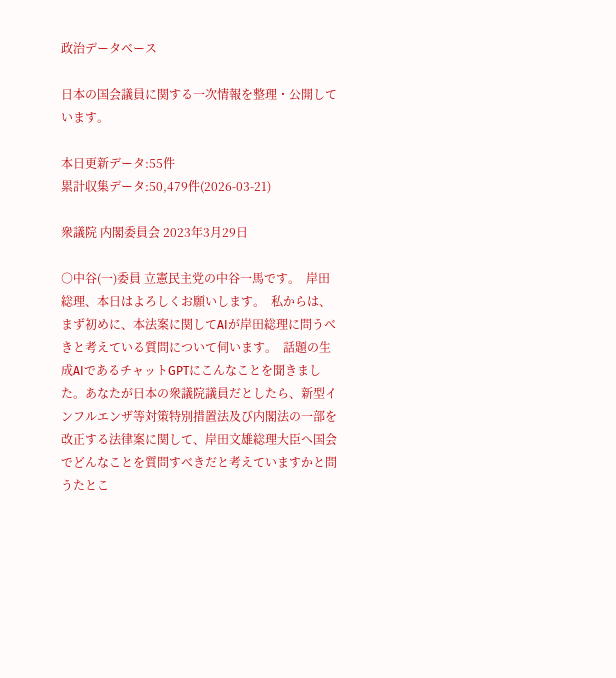政治データベース

日本の国会議員に関する一次情報を整理・公開しています。

本日更新データ:55件
累計収集データ:50,479件(2026-03-21)

衆議院 内閣委員会 2023年3月29日

○中谷(一)委員 立憲民主党の中谷一馬です。  岸田総理、本日はよろしくお願いします。  私からは、まず初めに、本法案に関してAIが岸田総理に問うべきと考えている質問について伺います。  話題の生成AIであるチャットGPTにこんなことを聞きました。あなたが日本の衆議院議員だとしたら、新型インフルエンザ等対策特別措置法及び内閣法の一部を改正する法律案に関して、岸田文雄総理大臣へ国会でどんなことを質問すべきだと考えていますかと問うたとこ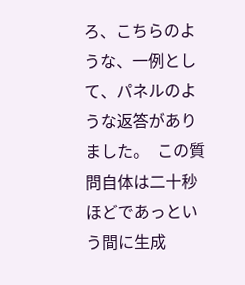ろ、こちらのような、一例として、パネルのような返答がありました。  この質問自体は二十秒ほどであっという間に生成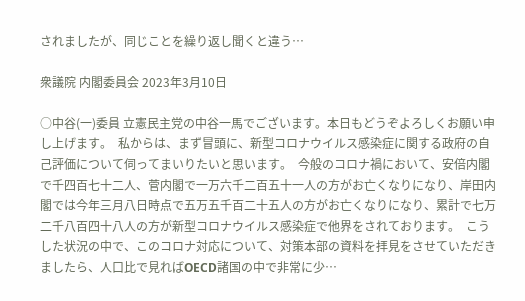されましたが、同じことを繰り返し聞くと違う…

衆議院 内閣委員会 2023年3月10日

○中谷(一)委員 立憲民主党の中谷一馬でございます。本日もどうぞよろしくお願い申し上げます。  私からは、まず冒頭に、新型コロナウイルス感染症に関する政府の自己評価について伺ってまいりたいと思います。  今般のコロナ禍において、安倍内閣で千四百七十二人、菅内閣で一万六千二百五十一人の方がお亡くなりになり、岸田内閣では今年三月八日時点で五万五千百二十五人の方がお亡くなりになり、累計で七万二千八百四十八人の方が新型コロナウイルス感染症で他界をされております。  こうした状況の中で、このコロナ対応について、対策本部の資料を拝見をさせていただきましたら、人口比で見ればOECD諸国の中で非常に少…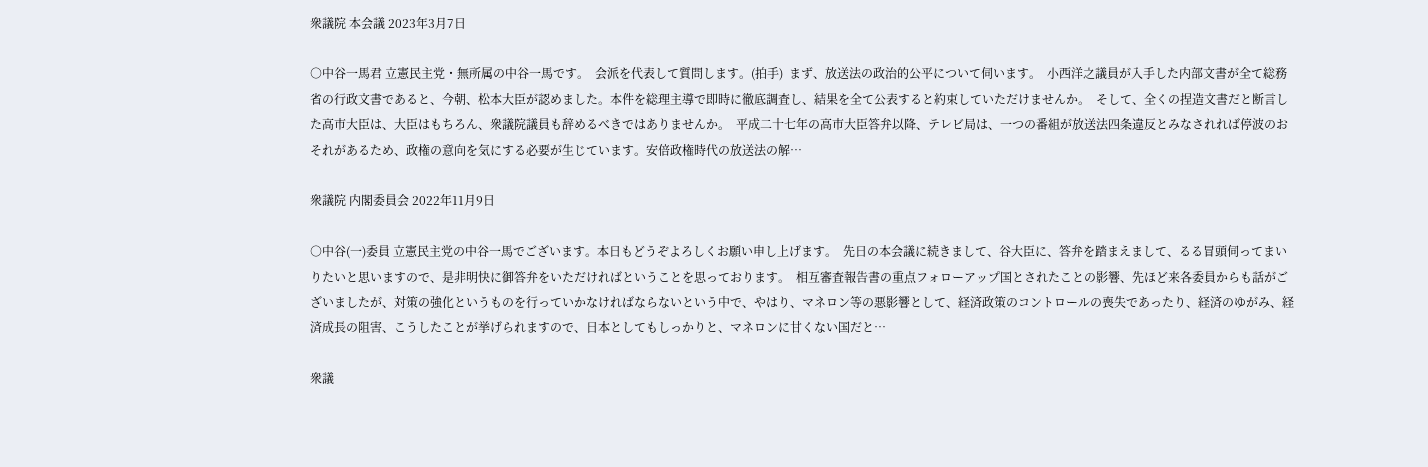衆議院 本会議 2023年3月7日

○中谷一馬君 立憲民主党・無所属の中谷一馬です。  会派を代表して質問します。(拍手)  まず、放送法の政治的公平について伺います。  小西洋之議員が入手した内部文書が全て総務省の行政文書であると、今朝、松本大臣が認めました。本件を総理主導で即時に徹底調査し、結果を全て公表すると約束していただけませんか。  そして、全くの捏造文書だと断言した高市大臣は、大臣はもちろん、衆議院議員も辞めるべきではありませんか。  平成二十七年の高市大臣答弁以降、テレビ局は、一つの番組が放送法四条違反とみなされれば停波のおそれがあるため、政権の意向を気にする必要が生じています。安倍政権時代の放送法の解…

衆議院 内閣委員会 2022年11月9日

○中谷(一)委員 立憲民主党の中谷一馬でございます。本日もどうぞよろしくお願い申し上げます。  先日の本会議に続きまして、谷大臣に、答弁を踏まえまして、るる冒頭伺ってまいりたいと思いますので、是非明快に御答弁をいただければということを思っております。  相互審査報告書の重点フォローアップ国とされたことの影響、先ほど来各委員からも話がございましたが、対策の強化というものを行っていかなければならないという中で、やはり、マネロン等の悪影響として、経済政策のコントロールの喪失であったり、経済のゆがみ、経済成長の阻害、こうしたことが挙げられますので、日本としてもしっかりと、マネロンに甘くない国だと…

衆議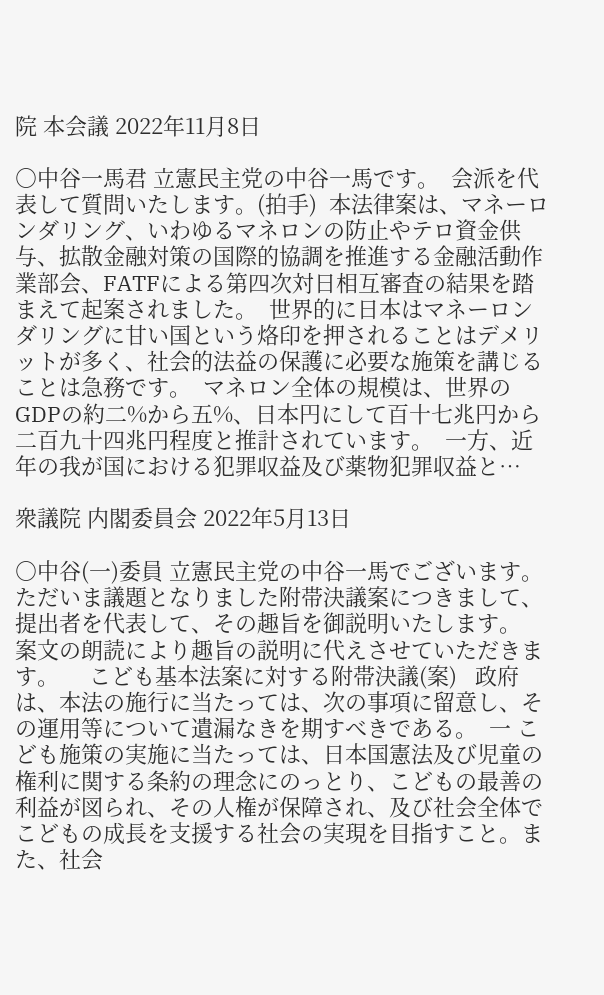院 本会議 2022年11月8日

○中谷一馬君 立憲民主党の中谷一馬です。  会派を代表して質問いたします。(拍手)  本法律案は、マネーロンダリング、いわゆるマネロンの防止やテロ資金供与、拡散金融対策の国際的協調を推進する金融活動作業部会、FATFによる第四次対日相互審査の結果を踏まえて起案されました。  世界的に日本はマネーロンダリングに甘い国という烙印を押されることはデメリットが多く、社会的法益の保護に必要な施策を講じることは急務です。  マネロン全体の規模は、世界のGDPの約二%から五%、日本円にして百十七兆円から二百九十四兆円程度と推計されています。  一方、近年の我が国における犯罪収益及び薬物犯罪収益と…

衆議院 内閣委員会 2022年5月13日

○中谷(一)委員 立憲民主党の中谷一馬でございます。  ただいま議題となりました附帯決議案につきまして、提出者を代表して、その趣旨を御説明いたします。  案文の朗読により趣旨の説明に代えさせていただきます。     こども基本法案に対する附帯決議(案)   政府は、本法の施行に当たっては、次の事項に留意し、その運用等について遺漏なきを期すべきである。  一 こども施策の実施に当たっては、日本国憲法及び児童の権利に関する条約の理念にのっとり、こどもの最善の利益が図られ、その人権が保障され、及び社会全体でこどもの成長を支援する社会の実現を目指すこと。また、社会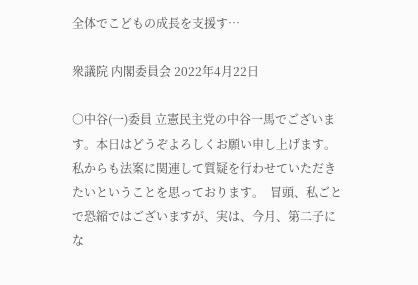全体でこどもの成長を支援す…

衆議院 内閣委員会 2022年4月22日

○中谷(一)委員 立憲民主党の中谷一馬でございます。本日はどうぞよろしくお願い申し上げます。  私からも法案に関連して質疑を行わせていただきたいということを思っております。  冒頭、私ごとで恐縮ではございますが、実は、今月、第二子にな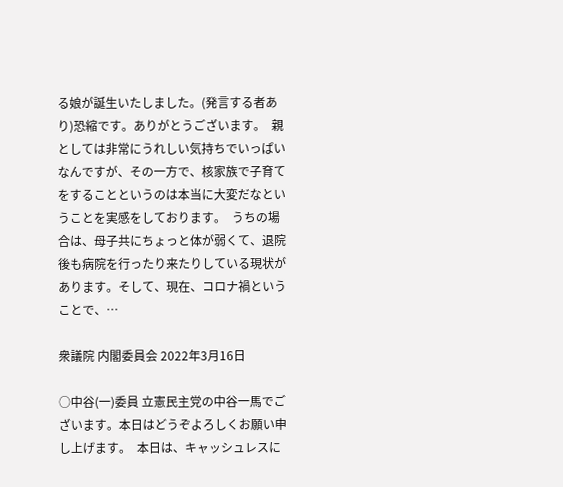る娘が誕生いたしました。(発言する者あり)恐縮です。ありがとうございます。  親としては非常にうれしい気持ちでいっぱいなんですが、その一方で、核家族で子育てをすることというのは本当に大変だなということを実感をしております。  うちの場合は、母子共にちょっと体が弱くて、退院後も病院を行ったり来たりしている現状があります。そして、現在、コロナ禍ということで、…

衆議院 内閣委員会 2022年3月16日

○中谷(一)委員 立憲民主党の中谷一馬でございます。本日はどうぞよろしくお願い申し上げます。  本日は、キャッシュレスに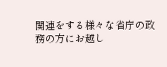関連をする様々な省庁の政務の方にお越し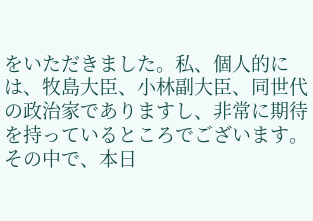をいただきました。私、個人的には、牧島大臣、小林副大臣、同世代の政治家でありますし、非常に期待を持っているところでございます。その中で、本日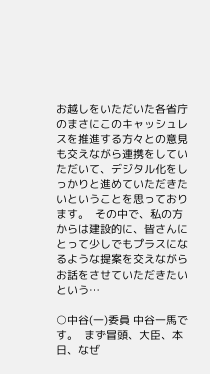お越しをいただいた各省庁のまさにこのキャッシュレスを推進する方々との意見も交えながら連携をしていただいて、デジタル化をしっかりと進めていただきたいということを思っております。  その中で、私の方からは建設的に、皆さんにとって少しでもプラスになるような提案を交えながらお話をさせていただきたいという…

○中谷(一)委員 中谷一馬です。  まず冒頭、大臣、本日、なぜ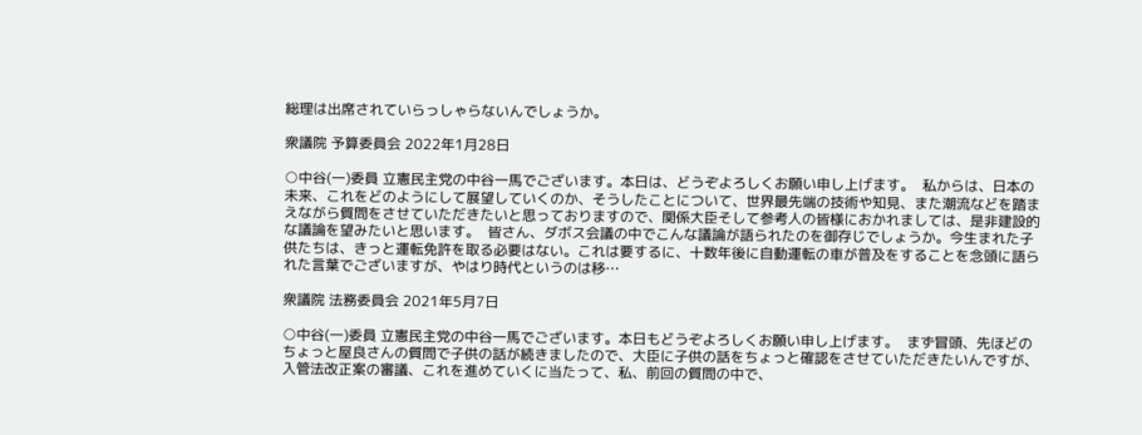総理は出席されていらっしゃらないんでしょうか。

衆議院 予算委員会 2022年1月28日

○中谷(一)委員 立憲民主党の中谷一馬でございます。本日は、どうぞよろしくお願い申し上げます。  私からは、日本の未来、これをどのようにして展望していくのか、そうしたことについて、世界最先端の技術や知見、また潮流などを踏まえながら質問をさせていただきたいと思っておりますので、関係大臣そして参考人の皆様におかれましては、是非建設的な議論を望みたいと思います。  皆さん、ダボス会議の中でこんな議論が語られたのを御存じでしょうか。今生まれた子供たちは、きっと運転免許を取る必要はない。これは要するに、十数年後に自動運転の車が普及をすることを念頭に語られた言葉でございますが、やはり時代というのは移…

衆議院 法務委員会 2021年5月7日

○中谷(一)委員 立憲民主党の中谷一馬でございます。本日もどうぞよろしくお願い申し上げます。  まず冒頭、先ほどのちょっと屋良さんの質問で子供の話が続きましたので、大臣に子供の話をちょっと確認をさせていただきたいんですが、入管法改正案の審議、これを進めていくに当たって、私、前回の質問の中で、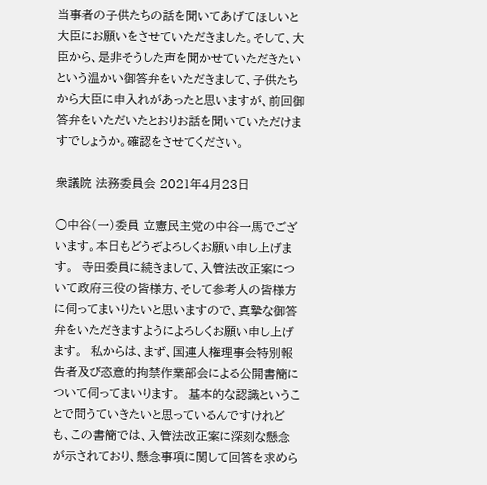当事者の子供たちの話を聞いてあげてほしいと大臣にお願いをさせていただきました。そして、大臣から、是非そうした声を聞かせていただきたいという温かい御答弁をいただきまして、子供たちから大臣に申入れがあったと思いますが、前回御答弁をいただいたとおりお話を聞いていただけますでしょうか。確認をさせてください。

衆議院 法務委員会 2021年4月23日

○中谷(一)委員 立憲民主党の中谷一馬でございます。本日もどうぞよろしくお願い申し上げます。  寺田委員に続きまして、入管法改正案について政府三役の皆様方、そして参考人の皆様方に伺ってまいりたいと思いますので、真摯な御答弁をいただきますようによろしくお願い申し上げます。  私からは、まず、国連人権理事会特別報告者及び恣意的拘禁作業部会による公開書簡について伺ってまいります。  基本的な認識ということで問うていきたいと思っているんですけれども、この書簡では、入管法改正案に深刻な懸念が示されており、懸念事項に関して回答を求めら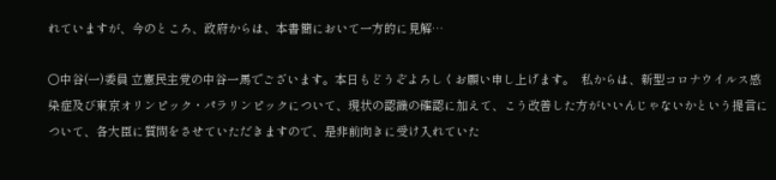れていますが、今のところ、政府からは、本書簡において一方的に見解…

○中谷(一)委員 立憲民主党の中谷一馬でございます。本日もどうぞよろしくお願い申し上げます。  私からは、新型コロナウイルス感染症及び東京オリンピック・パラリンピックについて、現状の認識の確認に加えて、こう改善した方がいいんじゃないかという提言について、各大臣に質問をさせていただきますので、是非前向きに受け入れていた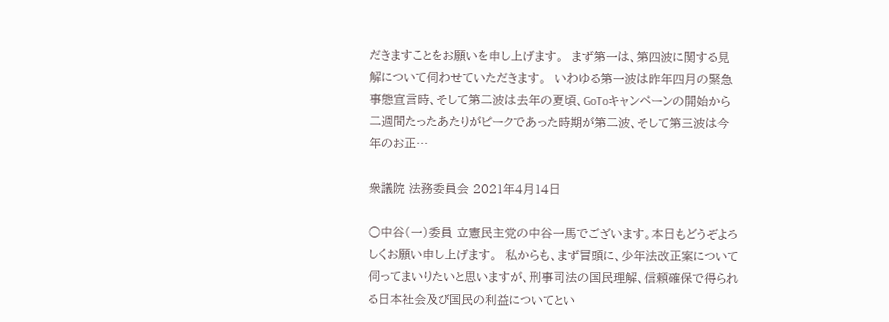だきますことをお願いを申し上げます。  まず第一は、第四波に関する見解について伺わせていただきます。  いわゆる第一波は昨年四月の緊急事態宣言時、そして第二波は去年の夏頃、GoToキャンペーンの開始から二週間たったあたりがピークであった時期が第二波、そして第三波は今年のお正…

衆議院 法務委員会 2021年4月14日

○中谷(一)委員 立憲民主党の中谷一馬でございます。本日もどうぞよろしくお願い申し上げます。  私からも、まず冒頭に、少年法改正案について伺ってまいりたいと思いますが、刑事司法の国民理解、信頼確保で得られる日本社会及び国民の利益についてとい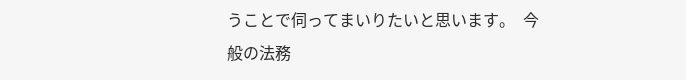うことで伺ってまいりたいと思います。  今般の法務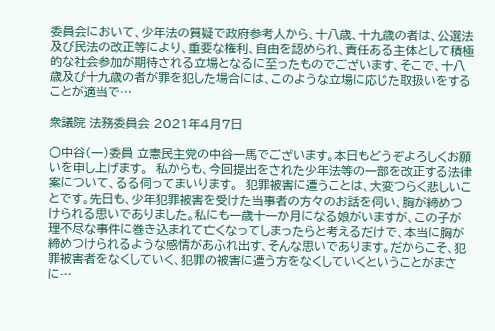委員会において、少年法の質疑で政府参考人から、十八歳、十九歳の者は、公選法及び民法の改正等により、重要な権利、自由を認められ、責任ある主体として積極的な社会参加が期待される立場となるに至ったものでございます、そこで、十八歳及び十九歳の者が罪を犯した場合には、このような立場に応じた取扱いをすることが適当で…

衆議院 法務委員会 2021年4月7日

○中谷(一)委員 立憲民主党の中谷一馬でございます。本日もどうぞよろしくお願いを申し上げます。  私からも、今回提出をされた少年法等の一部を改正する法律案について、るる伺ってまいります。  犯罪被害に遭うことは、大変つらく悲しいことです。先日も、少年犯罪被害を受けた当事者の方々のお話を伺い、胸が締めつけられる思いでありました。私にも一歳十一か月になる娘がいますが、この子が理不尽な事件に巻き込まれて亡くなってしまったらと考えるだけで、本当に胸が締めつけられるような感情があふれ出す、そんな思いであります。だからこそ、犯罪被害者をなくしていく、犯罪の被害に遭う方をなくしていくということがまさに…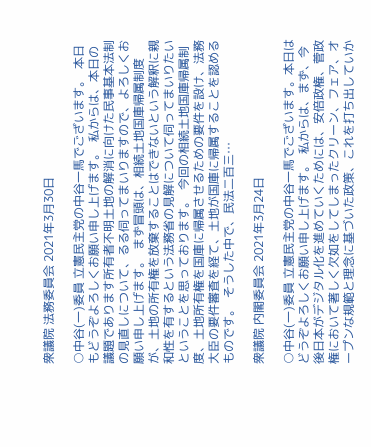衆議院 法務委員会 2021年3月30日

○中谷(一)委員 立憲民主党の中谷一馬でございます。  本日もどうぞよろしくお願い申し上げます。  私からは、本日の議題であります所有者不明土地の解消に向けた民事基本法制の見直しについて、るる伺ってまいりますので、よろしくお願い申し上げます。  まず冒頭は、相続土地国庫帰属制度が、土地の所有権を放棄することはできないという解釈に親和性を有するという法務省の見解について伺ってまいりたいということを思っております。  今回の相続土地国庫帰属制度、土地所有権を国庫に帰属させるための要件を設け、法務大臣の要件審査を経て、土地が国庫に帰属することを認めるものです。  そうした中で、民法二百三…

衆議院 内閣委員会 2021年3月24日

○中谷(一)委員 立憲民主党の中谷一馬でございます。本日はどうぞよろしくお願い申し上げます。  私からは、まず、今後日本がデジタル化を進めていくためには、安倍政権、菅政権において著しく欠如をしてしまったクリーン、フェア、オープンな規範と理念に基づいた政策、これを打ち出していか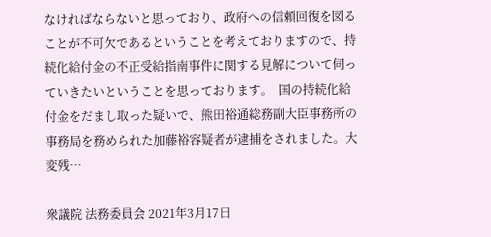なければならないと思っており、政府への信頼回復を図ることが不可欠であるということを考えておりますので、持続化給付金の不正受給指南事件に関する見解について伺っていきたいということを思っております。  国の持続化給付金をだまし取った疑いで、熊田裕通総務副大臣事務所の事務局を務められた加藤裕容疑者が逮捕をされました。大変残…

衆議院 法務委員会 2021年3月17日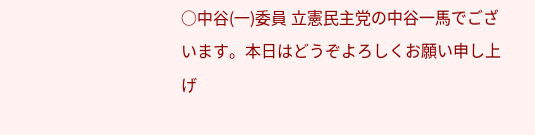○中谷(一)委員 立憲民主党の中谷一馬でございます。本日はどうぞよろしくお願い申し上げ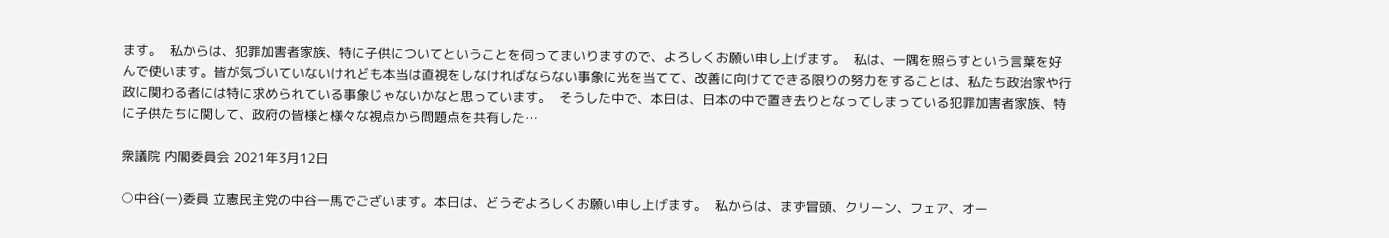ます。  私からは、犯罪加害者家族、特に子供についてということを伺ってまいりますので、よろしくお願い申し上げます。  私は、一隅を照らすという言葉を好んで使います。皆が気づいていないけれども本当は直視をしなければならない事象に光を当てて、改善に向けてできる限りの努力をすることは、私たち政治家や行政に関わる者には特に求められている事象じゃないかなと思っています。  そうした中で、本日は、日本の中で置き去りとなってしまっている犯罪加害者家族、特に子供たちに関して、政府の皆様と様々な視点から問題点を共有した…

衆議院 内閣委員会 2021年3月12日

○中谷(一)委員 立憲民主党の中谷一馬でございます。本日は、どうぞよろしくお願い申し上げます。  私からは、まず冒頭、クリーン、フェア、オー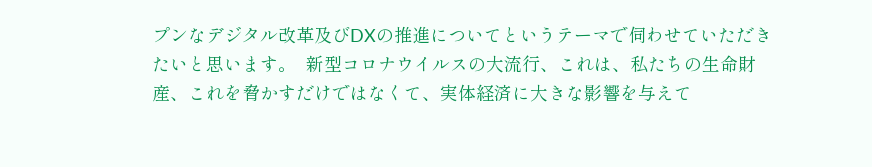プンなデジタル改革及びDXの推進についてというテーマで伺わせていただきたいと思います。  新型コロナウイルスの大流行、これは、私たちの生命財産、これを脅かすだけではなくて、実体経済に大きな影響を与えて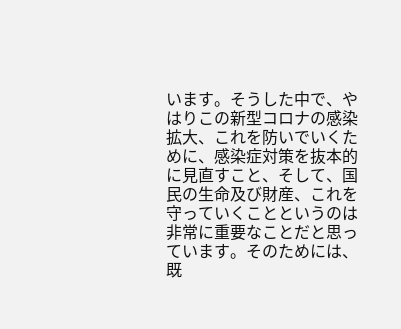います。そうした中で、やはりこの新型コロナの感染拡大、これを防いでいくために、感染症対策を抜本的に見直すこと、そして、国民の生命及び財産、これを守っていくことというのは非常に重要なことだと思っています。そのためには、既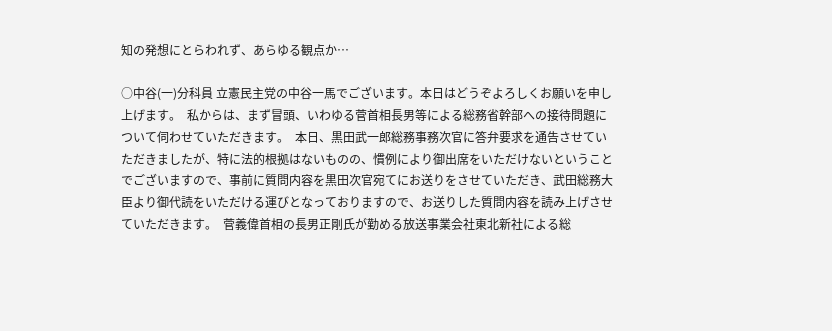知の発想にとらわれず、あらゆる観点か…

○中谷(一)分科員 立憲民主党の中谷一馬でございます。本日はどうぞよろしくお願いを申し上げます。  私からは、まず冒頭、いわゆる菅首相長男等による総務省幹部への接待問題について伺わせていただきます。  本日、黒田武一郎総務事務次官に答弁要求を通告させていただきましたが、特に法的根拠はないものの、慣例により御出席をいただけないということでございますので、事前に質問内容を黒田次官宛てにお送りをさせていただき、武田総務大臣より御代読をいただける運びとなっておりますので、お送りした質問内容を読み上げさせていただきます。  菅義偉首相の長男正剛氏が勤める放送事業会社東北新社による総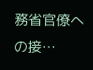務省官僚への接…